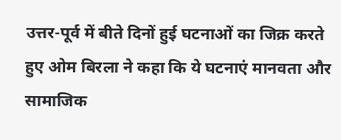उत्तर-पूर्व में बीते दिनों हुई घटनाओं का जिक्र करते हुए ओम बिरला ने कहा कि ये घटनाएं मानवता और सामाजिक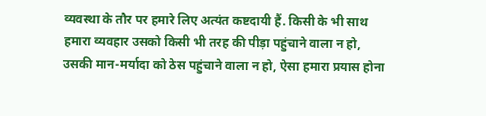व्यवस्था के तौर पर हमारे लिए अत्यंत कष्टदायी हैं. किसी के भी साथ हमारा व्यवहार उसको किसी भी तरह की पीड़ा पहुंचाने वाला न हो, उसकी मान-मर्यादा को ठेस पहुंचाने वाला न हो, ऐसा हमारा प्रयास होना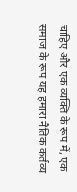चाहिए और एक व्यक्ति के रूप में, एक समाज के रूप यह हमारा नैतिक कर्तव्य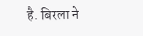है. बिरला ने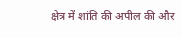क्षेत्र में शांति की अपील की और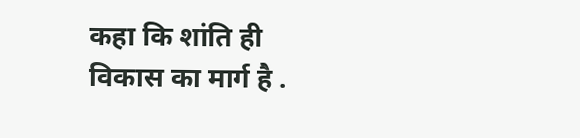कहा कि शांति ही विकास का मार्ग है .